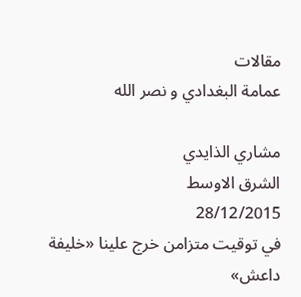مقالات
عمامة البغدادي و نصر الله

مشاري الذايدي
الشرق الاوسط
28/12/2015
في توقيت متزامن خرج علينا «خليفة داعش»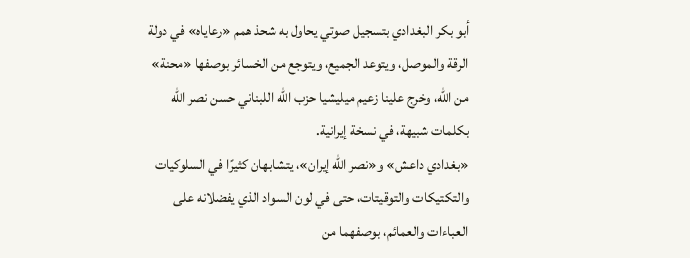أبو بکر البغدادي بتسجيل صوتي يحاول به شحذ همم «رعاياه» في دولة الرقة والموصل، ويتوعد الجميع، ويتوجع من الخسائر بوصفها «محنة» من الله، وخرج علينا زعيم ميليشيا حزب الله اللبناني حسن نصر الله بکلمات شبيهة، في نسخة إيرانية.
«بغدادي داعش» و«نصر الله إيران»، يتشابهان کثيرًا في السلوکيات والتکتيکات والتوقيتات، حتی في لون السواد الذي يفضلانه علی العباءات والعمائم، بوصفهما من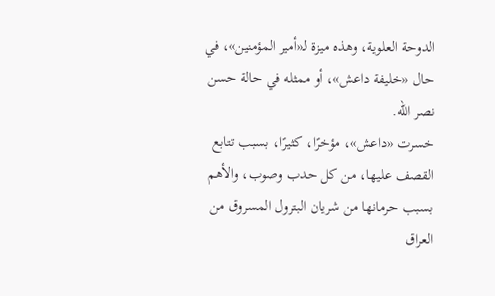الدوحة العلوية، وهذه ميزة لـ«أمير المؤمنين»، في حال «خليفة داعش»، أو ممثله في حالة حسن نصر الله.
خسرت «داعش»، مؤخرًا، کثيرًا، بسبب تتابع القصف عليها، من کل حدب وصوب، والأهم بسبب حرمانها من شريان البترول المسروق من العراق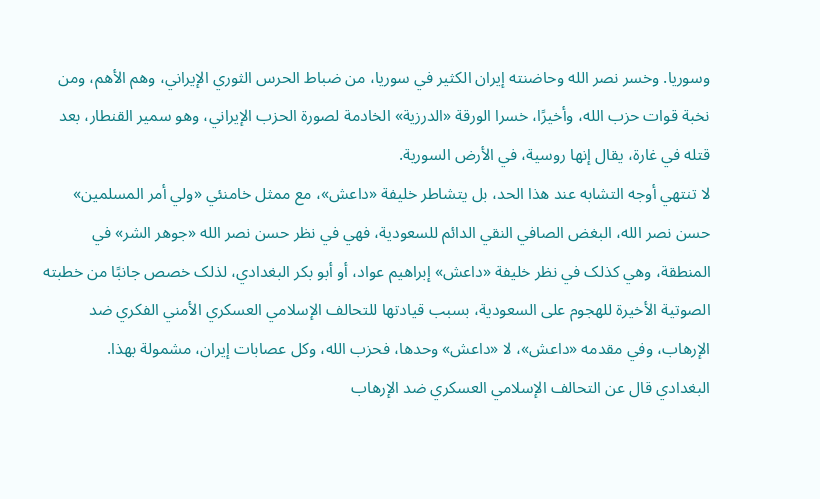وسوريا. وخسر نصر الله وحاضنته إيران الکثير في سوريا، من ضباط الحرس الثوري الإيراني، وهم الأهم، ومن نخبة قوات حزب الله، وأخيرًا، خسرا الورقة «الدرزية» الخادمة لصورة الحزب الإيراني، وهو سمير القنطار، بعد قتله في غارة، يقال إنها روسية، في الأرض السورية.
لا تنتهي أوجه التشابه عند هذا الحد، بل يتشاطر خليفة «داعش»، مع ممثل خامنئي «ولي أمر المسلمين» حسن نصر الله، البغض الصافي النقي الدائم للسعودية، فهي في نظر حسن نصر الله «جوهر الشر» في المنطقة، وهي کذلک في نظر خليفة «داعش» إبراهيم عواد، أو أبو بکر البغدادي، لذلک خصص جانبًا من خطبته الصوتية الأخيرة للهجوم علی السعودية، بسبب قيادتها للتحالف الإسلامي العسکري الأمني الفکري ضد الإرهاب، وفي مقدمه «داعش»، لا «داعش» وحدها، فحزب الله، وکل عصابات إيران، مشمولة بهذا.
البغدادي قال عن التحالف الإسلامي العسکري ضد الإرهاب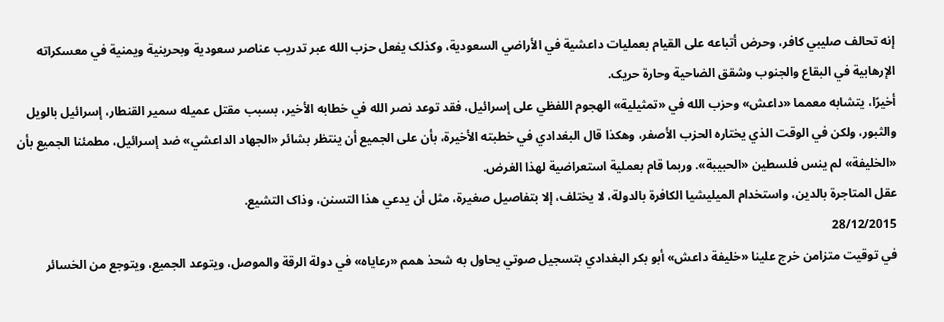إنه تحالف صليبي کافر، وحرض أتباعه علی القيام بعمليات داعشية في الأراضي السعودية، وکذلک يفعل حزب الله عبر تدريب عناصر سعودية وبحرينية ويمنية في معسکراته الإرهابية في البقاع والجنوب وشقق الضاحية وحارة حريک.
أخيرًا، يتشابه معمما «داعش» وحزب الله في «تمثيلية» الهجوم اللفظي علی إسرائيل، فقد توعد نصر الله في خطابه الأخير، بسبب مقتل عميله سمير القنطار، إسرائيل بالويل والثبور، ولکن في الوقت الذي يختاره الحزب الأصفر، وهکذا قال البغدادي في خطبته الأخيرة، بأن علی الجميع أن ينتظر بشائر «الجهاد الداعشي» ضد إسرائيل، مطمئنا الجميع بأن «الخليفة» لم ينس فلسطين «الحبيبة». وربما قام بعملية استعراضية لهذا الغرض.
عقل المتاجرة بالدين، واستخدام الميليشيا الکافرة بالدولة، لا يختلف، إلا بتفاصيل صغيرة، مثل أن يدعي هذا التسنن، وذاک التشيع.
28/12/2015
في توقيت متزامن خرج علينا «خليفة داعش» أبو بکر البغدادي بتسجيل صوتي يحاول به شحذ همم «رعاياه» في دولة الرقة والموصل، ويتوعد الجميع، ويتوجع من الخسائر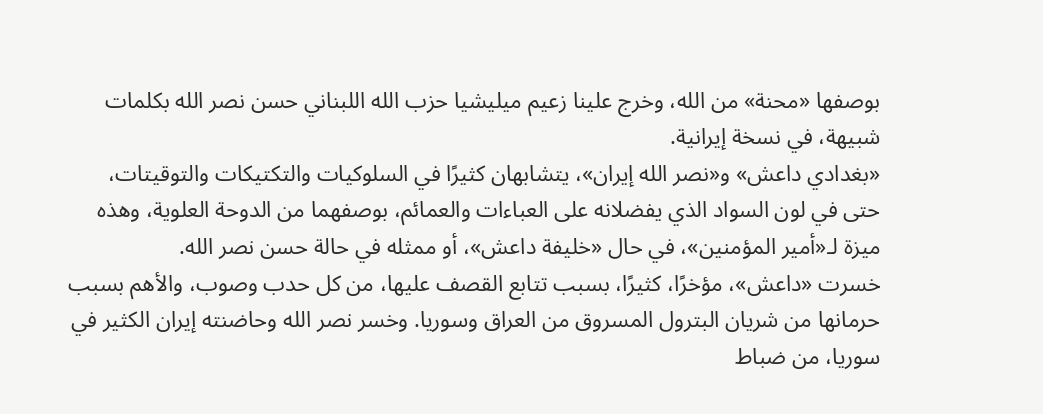بوصفها «محنة» من الله، وخرج علينا زعيم ميليشيا حزب الله اللبناني حسن نصر الله بکلمات شبيهة، في نسخة إيرانية.
«بغدادي داعش» و«نصر الله إيران»، يتشابهان کثيرًا في السلوکيات والتکتيکات والتوقيتات، حتی في لون السواد الذي يفضلانه علی العباءات والعمائم، بوصفهما من الدوحة العلوية، وهذه ميزة لـ«أمير المؤمنين»، في حال «خليفة داعش»، أو ممثله في حالة حسن نصر الله.
خسرت «داعش»، مؤخرًا، کثيرًا، بسبب تتابع القصف عليها، من کل حدب وصوب، والأهم بسبب حرمانها من شريان البترول المسروق من العراق وسوريا. وخسر نصر الله وحاضنته إيران الکثير في سوريا، من ضباط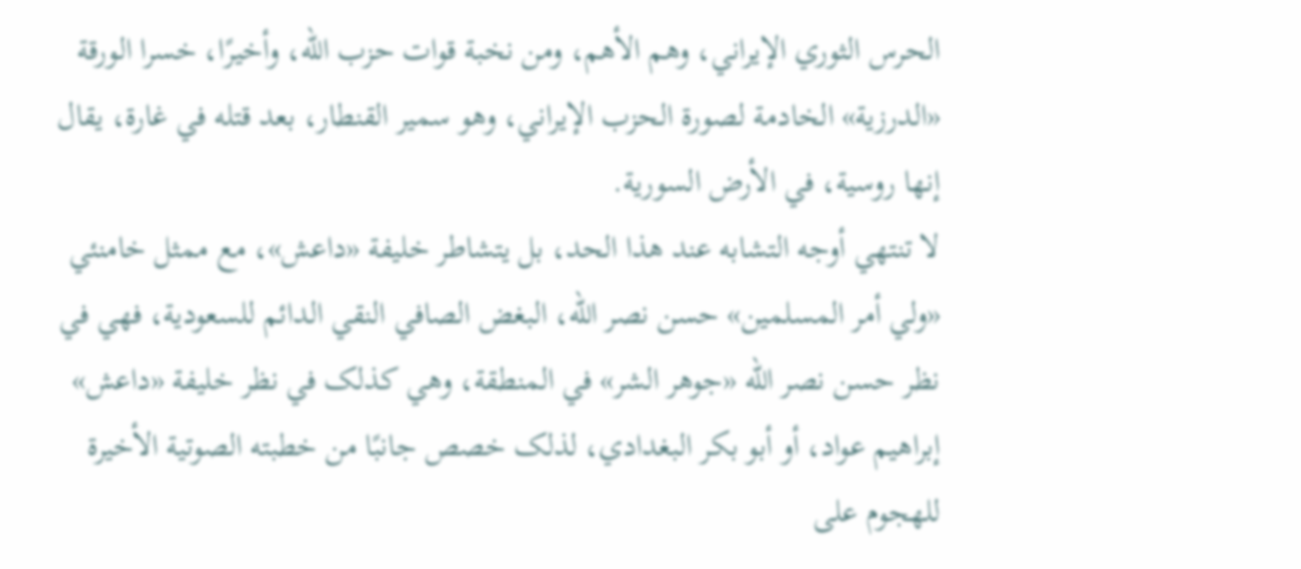الحرس الثوري الإيراني، وهم الأهم، ومن نخبة قوات حزب الله، وأخيرًا، خسرا الورقة «الدرزية» الخادمة لصورة الحزب الإيراني، وهو سمير القنطار، بعد قتله في غارة، يقال إنها روسية، في الأرض السورية.
لا تنتهي أوجه التشابه عند هذا الحد، بل يتشاطر خليفة «داعش»، مع ممثل خامنئي «ولي أمر المسلمين» حسن نصر الله، البغض الصافي النقي الدائم للسعودية، فهي في نظر حسن نصر الله «جوهر الشر» في المنطقة، وهي کذلک في نظر خليفة «داعش» إبراهيم عواد، أو أبو بکر البغدادي، لذلک خصص جانبًا من خطبته الصوتية الأخيرة للهجوم علی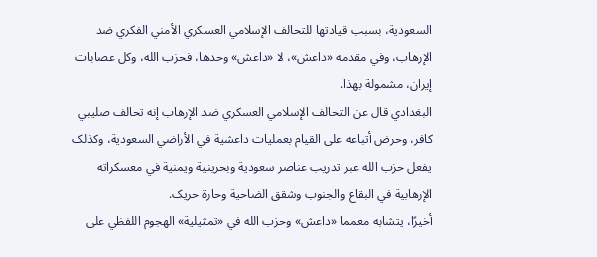السعودية، بسبب قيادتها للتحالف الإسلامي العسکري الأمني الفکري ضد الإرهاب، وفي مقدمه «داعش»، لا «داعش» وحدها، فحزب الله، وکل عصابات إيران، مشمولة بهذا.
البغدادي قال عن التحالف الإسلامي العسکري ضد الإرهاب إنه تحالف صليبي کافر، وحرض أتباعه علی القيام بعمليات داعشية في الأراضي السعودية، وکذلک يفعل حزب الله عبر تدريب عناصر سعودية وبحرينية ويمنية في معسکراته الإرهابية في البقاع والجنوب وشقق الضاحية وحارة حريک.
أخيرًا، يتشابه معمما «داعش» وحزب الله في «تمثيلية» الهجوم اللفظي علی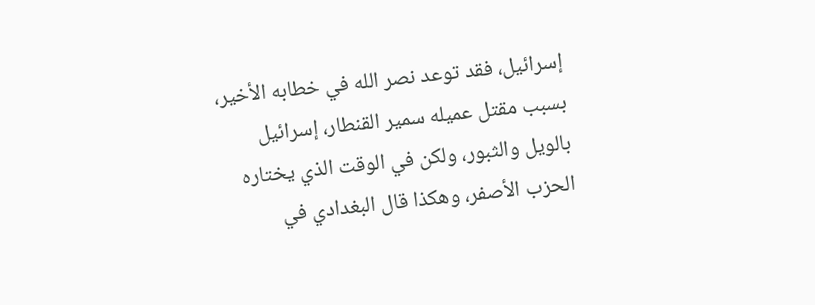إسرائيل، فقد توعد نصر الله في خطابه الأخير، بسبب مقتل عميله سمير القنطار، إسرائيل بالويل والثبور، ولکن في الوقت الذي يختاره الحزب الأصفر، وهکذا قال البغدادي في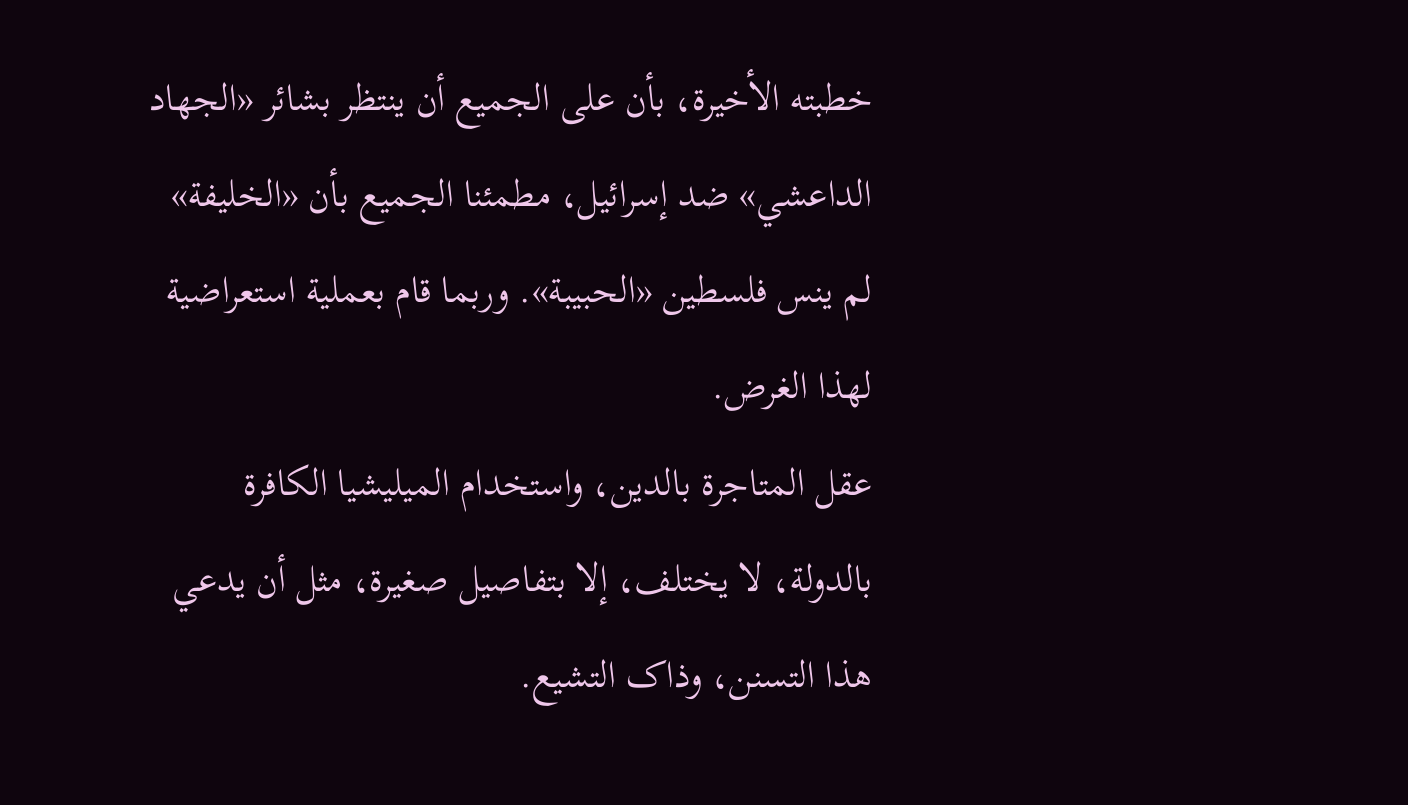خطبته الأخيرة، بأن علی الجميع أن ينتظر بشائر «الجهاد الداعشي» ضد إسرائيل، مطمئنا الجميع بأن «الخليفة» لم ينس فلسطين «الحبيبة». وربما قام بعملية استعراضية لهذا الغرض.
عقل المتاجرة بالدين، واستخدام الميليشيا الکافرة بالدولة، لا يختلف، إلا بتفاصيل صغيرة، مثل أن يدعي هذا التسنن، وذاک التشيع.